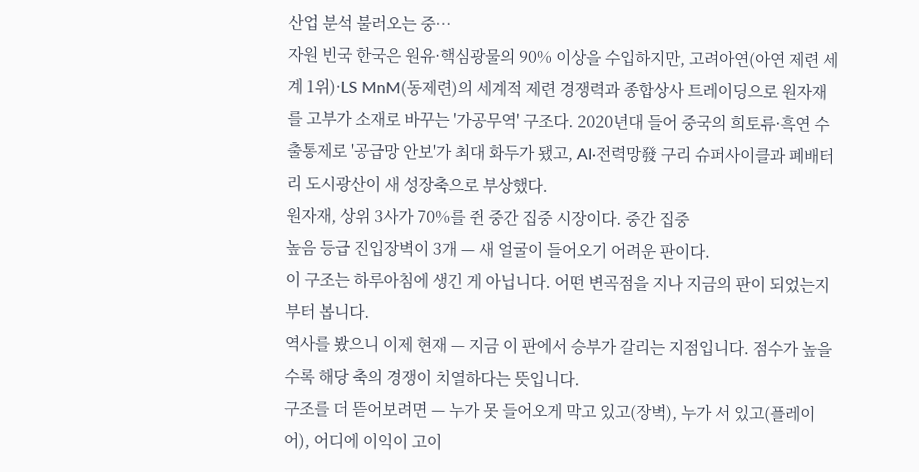산업 분석 불러오는 중…
자원 빈국 한국은 원유·핵심광물의 90% 이상을 수입하지만, 고려아연(아연 제련 세계 1위)·LS MnM(동제련)의 세계적 제련 경쟁력과 종합상사 트레이딩으로 원자재를 고부가 소재로 바꾸는 '가공무역' 구조다. 2020년대 들어 중국의 희토류·흑연 수출통제로 '공급망 안보'가 최대 화두가 됐고, AI·전력망發 구리 슈퍼사이클과 폐배터리 도시광산이 새 성장축으로 부상했다.
원자재, 상위 3사가 70%를 쥔 중간 집중 시장이다. 중간 집중
높음 등급 진입장벽이 3개 — 새 얼굴이 들어오기 어려운 판이다.
이 구조는 하루아침에 생긴 게 아닙니다. 어떤 변곡점을 지나 지금의 판이 되었는지부터 봅니다.
역사를 봤으니 이제 현재 — 지금 이 판에서 승부가 갈리는 지점입니다. 점수가 높을수록 해당 축의 경쟁이 치열하다는 뜻입니다.
구조를 더 뜯어보려면 — 누가 못 들어오게 막고 있고(장벽), 누가 서 있고(플레이어), 어디에 이익이 고이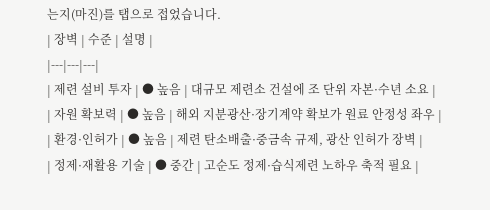는지(마진)를 탭으로 접었습니다.
| 장벽 | 수준 | 설명 |
|---|---|---|
| 제련 설비 투자 | ● 높음 | 대규모 제련소 건설에 조 단위 자본·수년 소요 |
| 자원 확보력 | ● 높음 | 해외 지분광산·장기계약 확보가 원료 안정성 좌우 |
| 환경·인허가 | ● 높음 | 제련 탄소배출·중금속 규제, 광산 인허가 장벽 |
| 정제·재활용 기술 | ● 중간 | 고순도 정제·습식제련 노하우 축적 필요 |